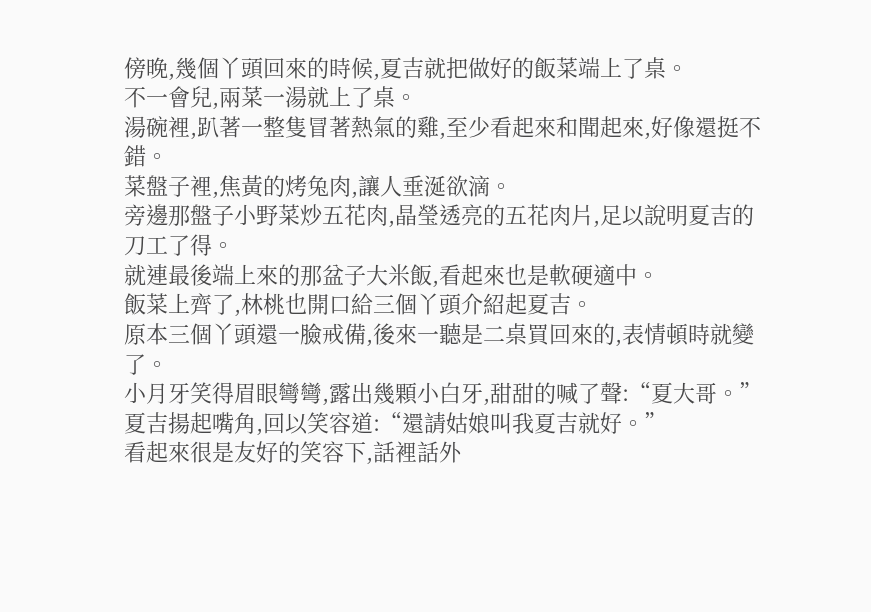傍晚,幾個丫頭回來的時候,夏吉就把做好的飯菜端上了桌。
不一會兒,兩菜一湯就上了桌。
湯碗裡,趴著一整隻冒著熱氣的雞,至少看起來和聞起來,好像還挺不錯。
菜盤子裡,焦黃的烤兔肉,讓人垂涎欲滴。
旁邊那盤子小野菜炒五花肉,晶瑩透亮的五花肉片,足以說明夏吉的刀工了得。
就連最後端上來的那盆子大米飯,看起來也是軟硬適中。
飯菜上齊了,林桃也開口給三個丫頭介紹起夏吉。
原本三個丫頭還一臉戒備,後來一聽是二桌買回來的,表情頓時就變了。
小月牙笑得眉眼彎彎,露出幾顆小白牙,甜甜的喊了聲:“夏大哥。”
夏吉揚起嘴角,回以笑容道:“還請姑娘叫我夏吉就好。”
看起來很是友好的笑容下,話裡話外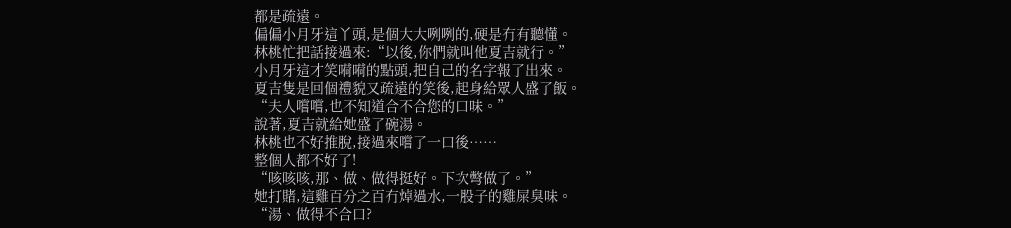都是疏遠。
偏偏小月牙這丫頭,是個大大咧咧的,硬是冇有聽懂。
林桃忙把話接過來:“以後,你們就叫他夏吉就行。”
小月牙這才笑嗬嗬的點頭,把自己的名字報了出來。
夏吉隻是回個禮貌又疏遠的笑後,起身給眾人盛了飯。
“夫人嚐嚐,也不知道合不合您的口味。”
說著,夏吉就給她盛了碗湯。
林桃也不好推脫,接過來嚐了一口後……
整個人都不好了!
“咳咳咳,那、做、做得挺好。下次彆做了。”
她打賭,這雞百分之百冇焯過水,一股子的雞屎臭味。
“湯、做得不合口?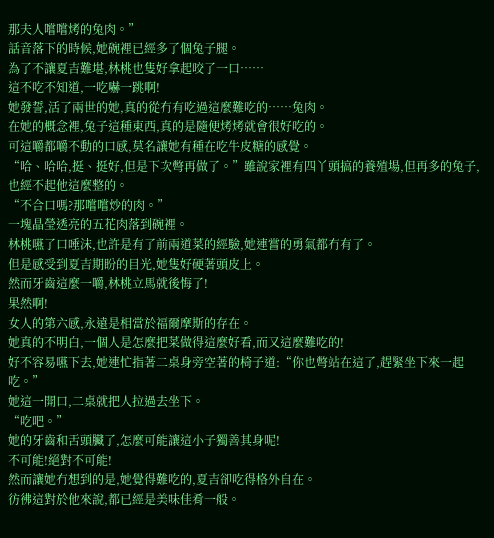那夫人嚐嚐烤的兔肉。”
話音落下的時候,她碗裡已經多了個兔子腿。
為了不讓夏吉難堪,林桃也隻好拿起咬了一口……
這不吃不知道,一吃嚇一跳啊!
她發誓,活了兩世的她,真的從冇有吃過這麼難吃的……兔肉。
在她的概念裡,兔子這種東西,真的是隨便烤烤就會很好吃的。
可這嚼都嚼不動的口感,莫名讓她有種在吃牛皮糖的感覺。
“哈、哈哈,挺、挺好,但是下次彆再做了。”雖說家裡有四丫頭搞的養殖場,但再多的兔子,也經不起他這麼整的。
“不合口嗎?那嚐嚐炒的肉。”
一塊晶瑩透亮的五花肉落到碗裡。
林桃嚥了口唾沫,也許是有了前兩道菜的經驗,她連嘗的勇氣都冇有了。
但是感受到夏吉期盼的目光,她隻好硬著頭皮上。
然而牙齒這麼一嚼,林桃立馬就後悔了!
果然啊!
女人的第六感,永遠是相當於福爾摩斯的存在。
她真的不明白,一個人是怎麼把菜做得這麼好看,而又這麼難吃的!
好不容易嚥下去,她連忙指著二桌身旁空著的椅子道:“你也彆站在這了,趕緊坐下來一起吃。”
她這一開口,二桌就把人拉過去坐下。
“吃吧。”
她的牙齒和舌頭臟了,怎麼可能讓這小子獨善其身呢!
不可能!絕對不可能!
然而讓她冇想到的是,她覺得難吃的,夏吉卻吃得格外自在。
彷彿這對於他來說,都已經是美味佳肴一般。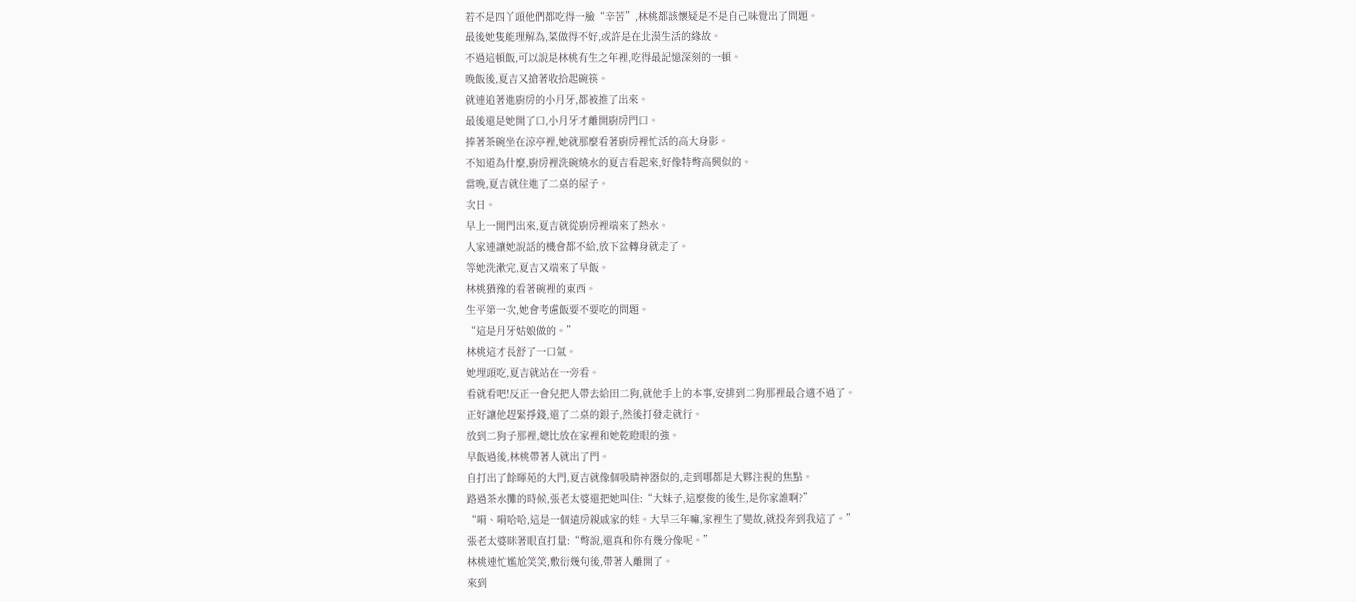若不是四丫頭他們都吃得一臉“辛苦”,林桃都該懷疑是不是自己味覺出了問題。
最後她隻能理解為,菜做得不好,或許是在北漠生活的緣故。
不過這頓飯,可以說是林桃有生之年裡,吃得最記憶深刻的一頓。
晚飯後,夏吉又搶著收拾起碗筷。
就連追著進廚房的小月牙,都被推了出來。
最後還是她開了口,小月牙才離開廚房門口。
捧著茶碗坐在涼亭裡,她就那麼看著廚房裡忙活的高大身影。
不知道為什麼,廚房裡洗碗燒水的夏吉看起來,好像特彆高興似的。
當晚,夏吉就住進了二桌的屋子。
次日。
早上一開門出來,夏吉就從廚房裡端來了熱水。
人家連讓她說話的機會都不給,放下盆轉身就走了。
等她洗漱完,夏吉又端來了早飯。
林桃猶豫的看著碗裡的東西。
生平第一次,她會考慮飯要不要吃的問題。
“這是月牙姑娘做的。”
林桃這才長舒了一口氣。
她埋頭吃,夏吉就站在一旁看。
看就看吧!反正一會兒把人帶去給田二狗,就他手上的本事,安排到二狗那裡最合適不過了。
正好讓他趕緊掙錢,還了二桌的銀子,然後打發走就行。
放到二狗子那裡,總比放在家裡和她乾瞪眼的強。
早飯過後,林桃帶著人就出了門。
自打出了餘暉苑的大門,夏吉就像個吸睛神器似的,走到哪都是大夥注視的焦點。
路過茶水攤的時候,張老太婆還把她叫住:“大妹子,這麼俊的後生,是你家誰啊?”
“嗬、嗬哈哈,這是一個遠房親戚家的娃。大旱三年嘛,家裡生了變故,就投奔到我這了。”
張老太婆眯著眼直打量:“彆說,還真和你有幾分像呢。”
林桃連忙尷尬笑笑,敷衍幾句後,帶著人離開了。
來到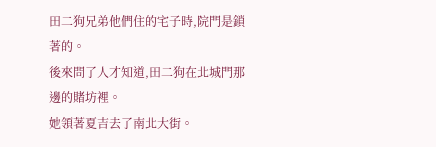田二狗兄弟他們住的宅子時,院門是鎖著的。
後來問了人才知道,田二狗在北城門那邊的賭坊裡。
她領著夏吉去了南北大街。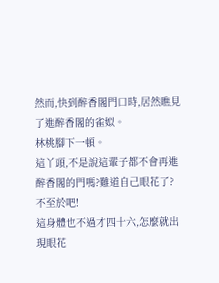然而,快到醉香閣門口時,居然瞧見了進醉香閣的雀姒。
林桃腳下一頓。
這丫頭,不是說這輩子都不會再進醉香閣的門嗎?難道自己眼花了?
不至於吧!
這身體也不過才四十六,怎麼就出現眼花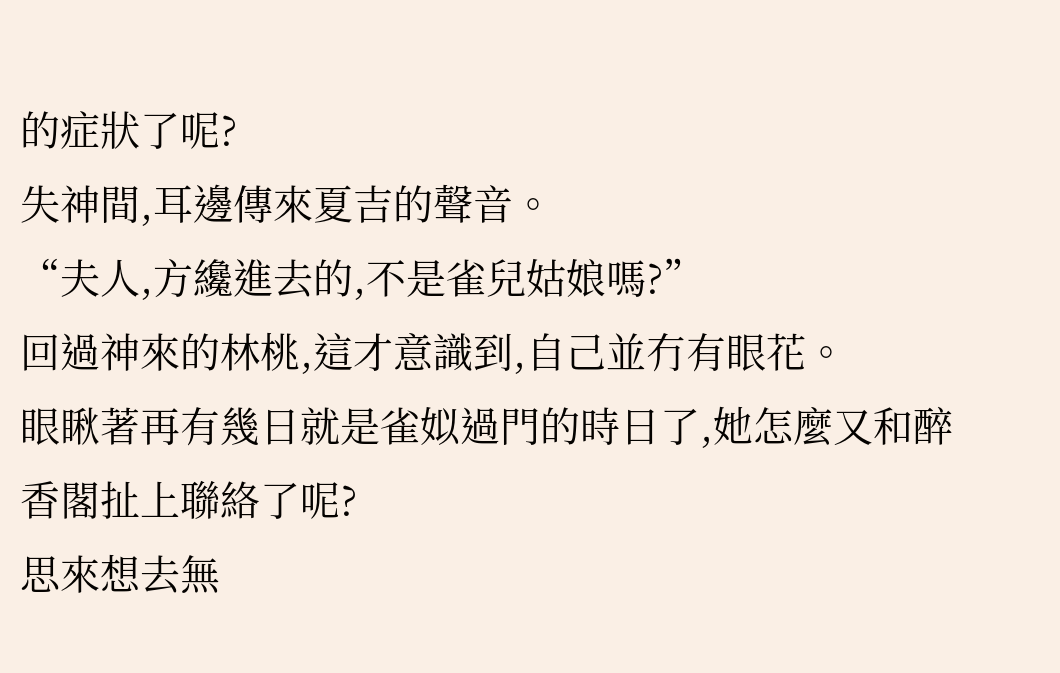的症狀了呢?
失神間,耳邊傳來夏吉的聲音。
“夫人,方纔進去的,不是雀兒姑娘嗎?”
回過神來的林桃,這才意識到,自己並冇有眼花。
眼瞅著再有幾日就是雀姒過門的時日了,她怎麼又和醉香閣扯上聯絡了呢?
思來想去無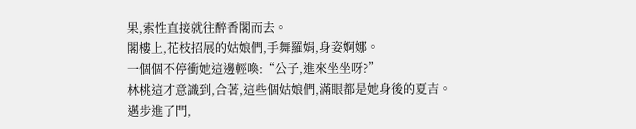果,索性直接就往醉香閣而去。
閣樓上,花枝招展的姑娘們,手舞羅娟,身姿婀娜。
一個個不停衝她這邊輕喚:“公子,進來坐坐呀?”
林桃這才意識到,合著,這些個姑娘們,滿眼都是她身後的夏吉。
邁步進了門,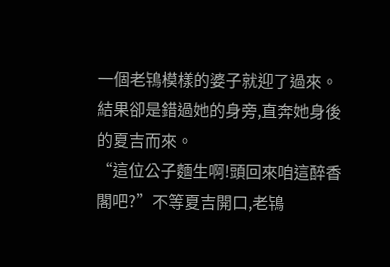一個老鴇模樣的婆子就迎了過來。
結果卻是錯過她的身旁,直奔她身後的夏吉而來。
“這位公子麵生啊!頭回來咱這醉香閣吧?”不等夏吉開口,老鴇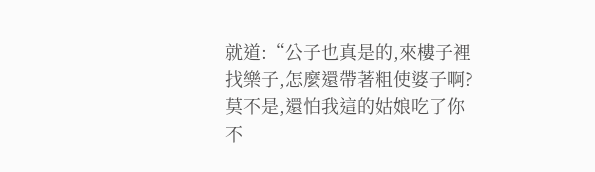就道:“公子也真是的,來樓子裡找樂子,怎麼還帶著粗使婆子啊?莫不是,還怕我這的姑娘吃了你不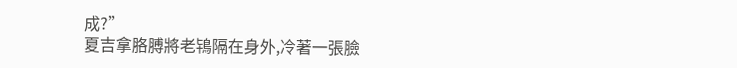成?”
夏吉拿胳膊將老鴇隔在身外,冷著一張臉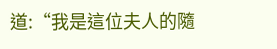道:“我是這位夫人的隨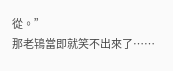從。”
那老鴇當即就笑不出來了……